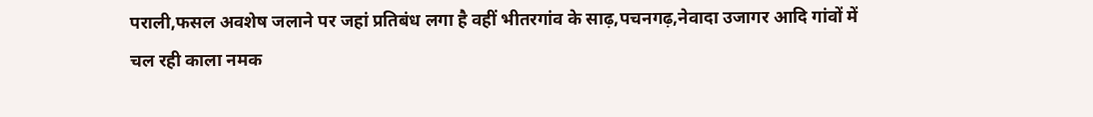पराली,फसल अवशेष जलाने पर जहां प्रतिबंध लगा है वहीं भीतरगांव के साढ़,पचनगढ़,नेवादा उजागर आदि गांवों में चल रही काला नमक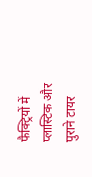फैक्ट्रियों में प्लास्टिक और पुराने टायर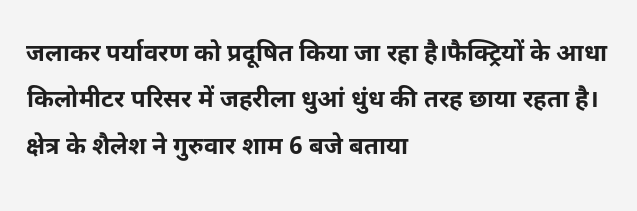जलाकर पर्यावरण को प्रदूषित किया जा रहा है।फैक्ट्रियों के आधा किलोमीटर परिसर में जहरीला धुआं धुंध की तरह छाया रहता है। क्षेत्र के शैलेश ने गुरुवार शाम 6 बजे बताया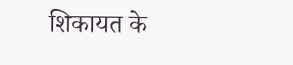शिकायत के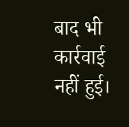बाद भी कार्रवाई नहीं हुई।